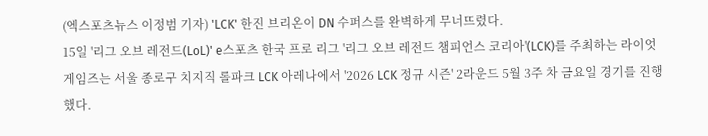(엑스포츠뉴스 이정범 기자) 'LCK' 한진 브리온이 DN 수퍼스를 완벽하게 무너뜨렸다.
15일 '리그 오브 레전드(LoL)' e스포츠 한국 프로 리그 '리그 오브 레전드 챔피언스 코리아'(LCK)를 주최하는 라이엇 게임즈는 서울 종로구 치지직 롤파크 LCK 아레나에서 '2026 LCK 정규 시즌' 2라운드 5월 3주 차 금요일 경기를 진행했다.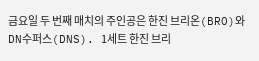금요일 두 번째 매치의 주인공은 한진 브리온(BRO)와 DN수퍼스(DNS). 1세트 한진 브리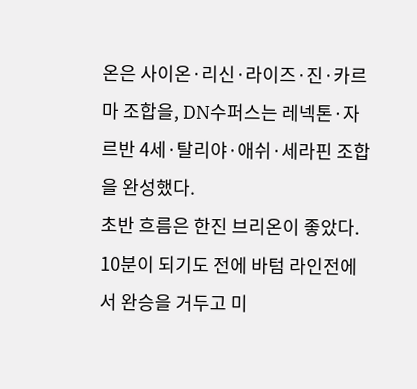온은 사이온·리신·라이즈·진·카르마 조합을, DN수퍼스는 레넥톤·자르반 4세·탈리야·애쉬·세라핀 조합을 완성했다.
초반 흐름은 한진 브리온이 좋았다. 10분이 되기도 전에 바텀 라인전에서 완승을 거두고 미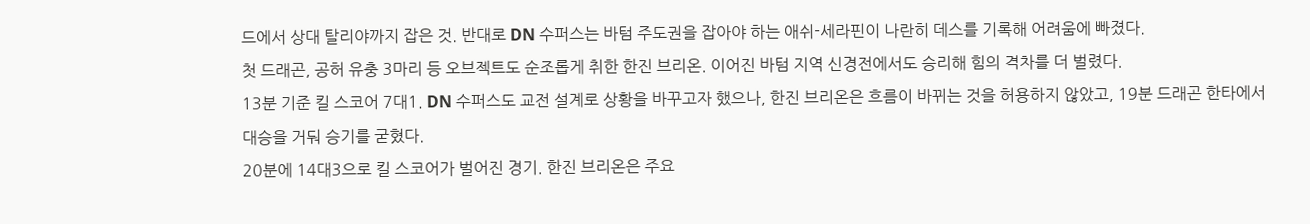드에서 상대 탈리야까지 잡은 것. 반대로 DN 수퍼스는 바텀 주도권을 잡아야 하는 애쉬-세라핀이 나란히 데스를 기록해 어려움에 빠졌다.
첫 드래곤, 공허 유충 3마리 등 오브젝트도 순조롭게 취한 한진 브리온. 이어진 바텀 지역 신경전에서도 승리해 힘의 격차를 더 벌렸다.
13분 기준 킬 스코어 7대1. DN 수퍼스도 교전 설계로 상황을 바꾸고자 했으나, 한진 브리온은 흐름이 바뀌는 것을 허용하지 않았고, 19분 드래곤 한타에서 대승을 거둬 승기를 굳혔다.
20분에 14대3으로 킬 스코어가 벌어진 경기. 한진 브리온은 주요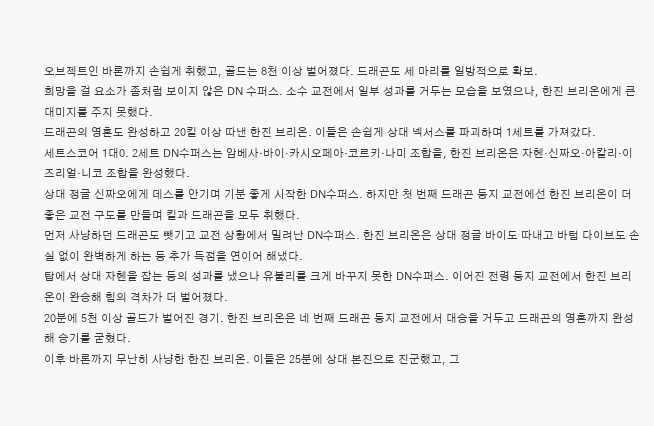오브젝트인 바론까지 손쉽게 취했고, 골드는 8천 이상 벌어졌다. 드래곤도 세 마리를 일방적으로 확보.
희망을 걸 요소가 좀처럼 보이지 않은 DN 수퍼스. 소수 교전에서 일부 성과를 거두는 모습을 보였으나, 한진 브리온에게 큰 대미지를 주지 못했다.
드래곤의 영혼도 완성하고 20킬 이상 따낸 한진 브리온. 이들은 손쉽게 상대 넥서스를 파괴하며 1세트를 가져갔다.
세트스코어 1대0. 2세트 DN수퍼스는 암베사·바이·카시오페아·코르키·나미 조합을, 한진 브리온은 자헨·신짜오·아칼리·이즈리얼·니코 조합을 완성했다.
상대 정글 신짜오에게 데스를 안기며 기분 좋게 시작한 DN수퍼스. 하지만 첫 번째 드래곤 둥지 교전에선 한진 브리온이 더 좋은 교전 구도를 만들며 킬과 드래곤을 모두 취했다.
먼저 사냥하던 드래곤도 뺏기고 교전 상황에서 밀려난 DN수퍼스. 한진 브리온은 상대 정글 바이도 따내고 바텀 다이브도 손실 없이 완벽하게 하는 등 추가 득점을 연이어 해냈다.
탑에서 상대 자헨을 잡는 등의 성과를 냈으나 유불리를 크게 바꾸지 못한 DN수퍼스. 이어진 전령 둥지 교전에서 한진 브리온이 완승해 힘의 격차가 더 벌어졌다.
20분에 5천 이상 골드가 벌어진 경기. 한진 브리온은 네 번째 드래곤 둥지 교전에서 대승을 거두고 드래곤의 영혼까지 완성해 승기를 굳혔다.
이후 바론까지 무난히 사냥한 한진 브리온. 이들은 25분에 상대 본진으로 진군했고, 그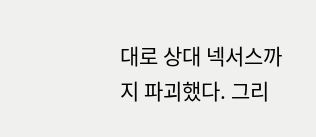대로 상대 넥서스까지 파괴했다. 그리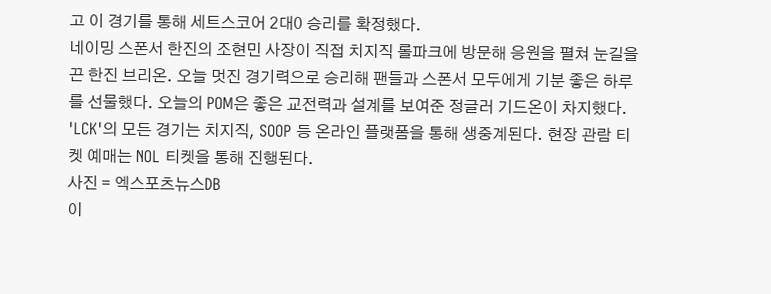고 이 경기를 통해 세트스코어 2대0 승리를 확정했다.
네이밍 스폰서 한진의 조현민 사장이 직접 치지직 롤파크에 방문해 응원을 펼쳐 눈길을 끈 한진 브리온. 오늘 멋진 경기력으로 승리해 팬들과 스폰서 모두에게 기분 좋은 하루를 선물했다. 오늘의 POM은 좋은 교전력과 설계를 보여준 정글러 기드온이 차지했다.
'LCK'의 모든 경기는 치지직, SOOP 등 온라인 플랫폼을 통해 생중계된다. 현장 관람 티켓 예매는 NOL 티켓을 통해 진행된다.
사진 = 엑스포츠뉴스DB
이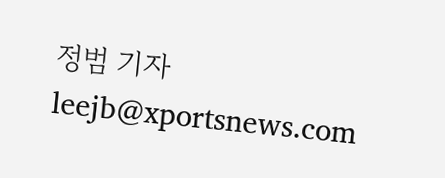정범 기자 leejb@xportsnews.com